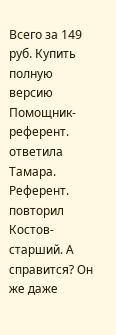Всего за 149 руб. Купить полную версию
Помощник-референт. ответила Тамара.
Референт. повторил Костов-старший. А справится? Он же даже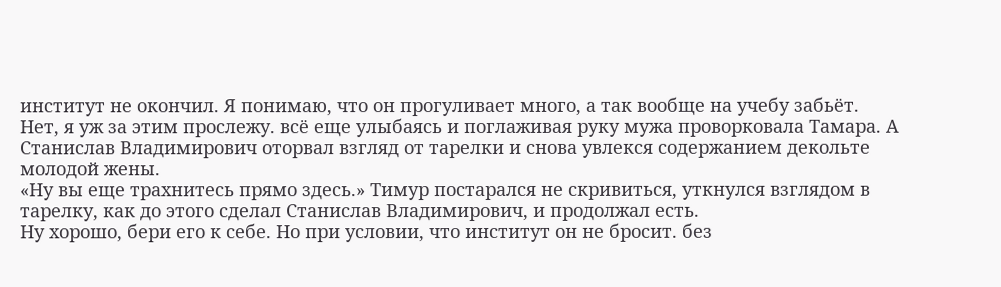институт не окончил. Я понимаю, что он прогуливает много, а так вообще на учебу забьёт.
Нет, я уж за этим прослежу. всё еще улыбаясь и поглаживая руку мужа проворковала Тамара. А Станислав Владимирович оторвал взгляд от тарелки и снова увлекся содержанием декольте молодой жены.
«Ну вы еще трахнитесь прямо здесь.» Тимур постарался не скривиться, уткнулся взглядом в тарелку, как до этого сделал Станислав Владимирович, и продолжал есть.
Ну хорошо, бери его к себе. Но при условии, что институт он не бросит. без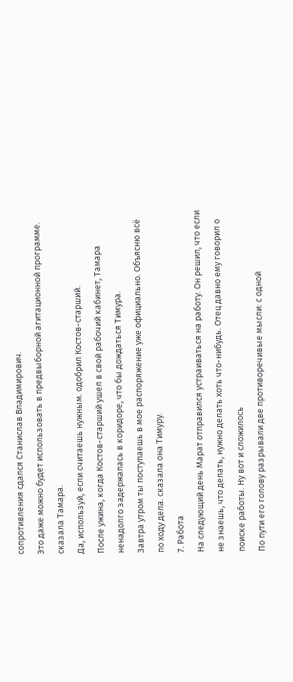сопротивления сдался Станислав Владимирович.
Это даже можно будет использовать в предвыборной агитационной программе. сказала Тамара.
Да, используй, если считаешь нужным. одобрил Костов-старший.
После ужина, когда Костов-старший ушел в свой рабочий кабинет, Тамара ненадолго задержалась в коридоре, что бы дождаться Тимура.
Завтра утром ты поступаешь в мое распоряжение уже официально. Объясню всё по ходу дела. сказала она Тимуру.
7. Работа
На следующий день Марат отправился устраиваться на работу. Он решил, что если не знаешь, что делать, нужно делать хоть что-нибудь. Отец давно ему говорил о поиске работы. Ну вот и сложилось
По пути его голову разрывали две противоречивые мысли: с одной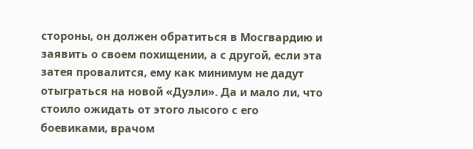стороны, он должен обратиться в Мосгвардию и заявить о своем похищении, а с другой, если эта затея провалится, ему как минимум не дадут отыграться на новой «Дуэли». Да и мало ли, что стоило ожидать от этого лысого с его боевиками, врачом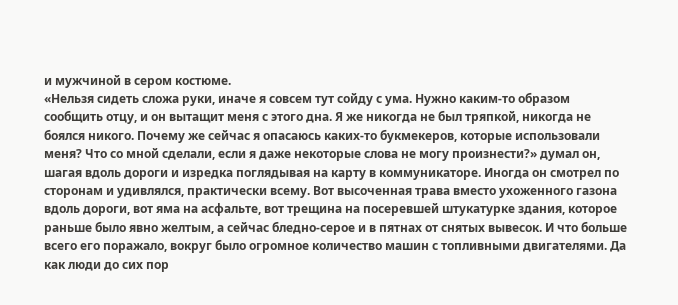и мужчиной в сером костюме.
«Нельзя сидеть сложа руки, иначе я совсем тут сойду с ума. Нужно каким-то образом сообщить отцу, и он вытащит меня с этого дна. Я же никогда не был тряпкой, никогда не боялся никого. Почему же сейчас я опасаюсь каких-то букмекеров, которые использовали меня? Что со мной сделали, если я даже некоторые слова не могу произнести?» думал он, шагая вдоль дороги и изредка поглядывая на карту в коммуникаторе. Иногда он смотрел по сторонам и удивлялся, практически всему. Вот высоченная трава вместо ухоженного газона вдоль дороги, вот яма на асфальте, вот трещина на посеревшей штукатурке здания, которое раньше было явно желтым, а сейчас бледно-серое и в пятнах от снятых вывесок. И что больше всего его поражало, вокруг было огромное количество машин с топливными двигателями. Да как люди до сих пор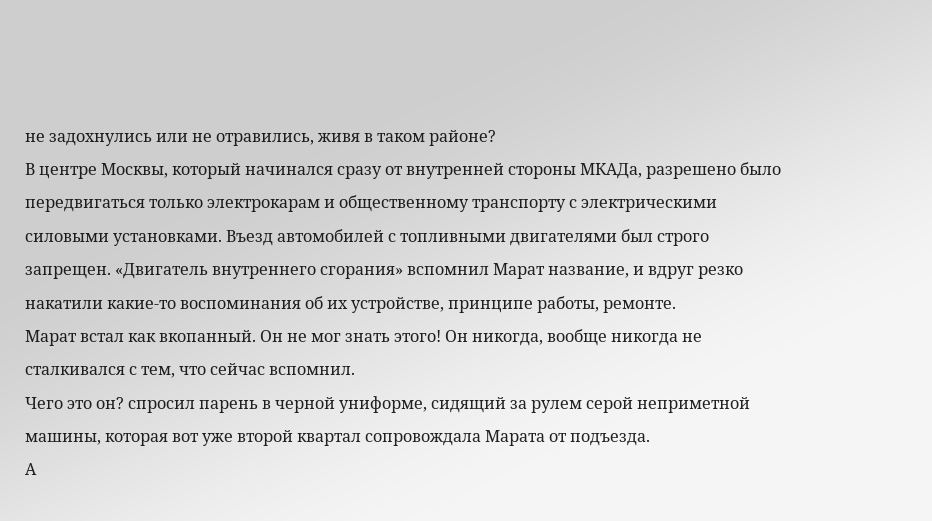не задохнулись или не отравились, живя в таком районе?
В центре Москвы, который начинался сразу от внутренней стороны МКАДа, разрешено было передвигаться только электрокарам и общественному транспорту с электрическими силовыми установками. Въезд автомобилей с топливными двигателями был строго запрещен. «Двигатель внутреннего сгорания» вспомнил Марат название, и вдруг резко накатили какие-то воспоминания об их устройстве, принципе работы, ремонте.
Марат встал как вкопанный. Он не мог знать этого! Он никогда, вообще никогда не сталкивался с тем, что сейчас вспомнил.
Чего это он? спросил парень в черной униформе, сидящий за рулем серой неприметной машины, которая вот уже второй квартал сопровождала Марата от подъезда.
А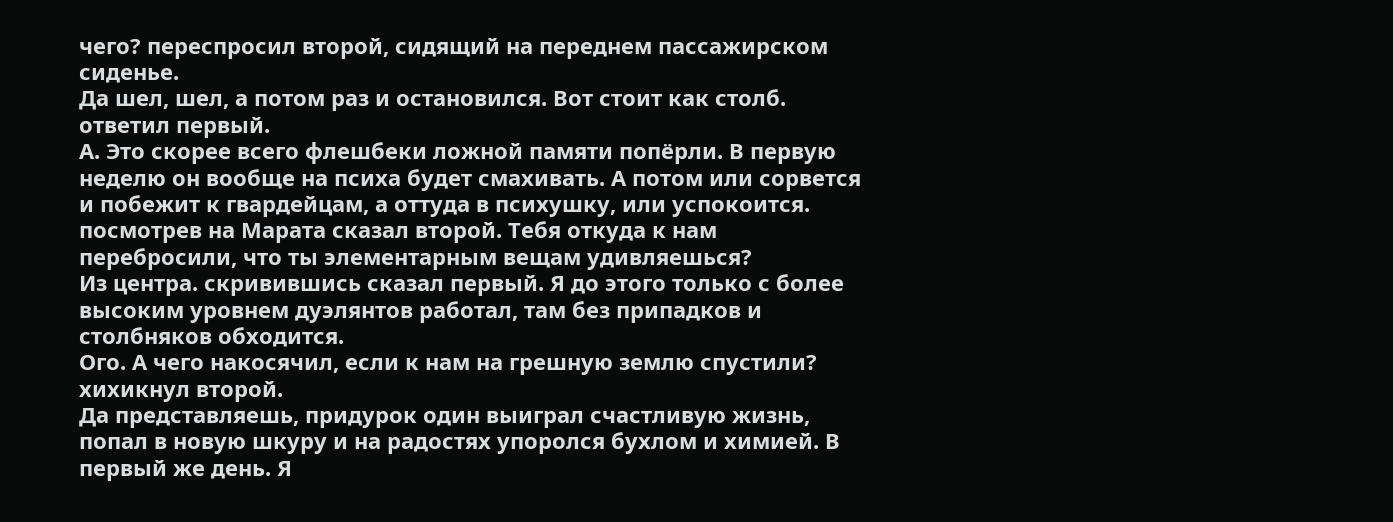чего? переспросил второй, сидящий на переднем пассажирском сиденье.
Да шел, шел, а потом раз и остановился. Вот стоит как столб. ответил первый.
А. Это скорее всего флешбеки ложной памяти попёрли. В первую неделю он вообще на психа будет смахивать. А потом или сорвется и побежит к гвардейцам, а оттуда в психушку, или успокоится. посмотрев на Марата сказал второй. Тебя откуда к нам перебросили, что ты элементарным вещам удивляешься?
Из центра. скривившись сказал первый. Я до этого только с более высоким уровнем дуэлянтов работал, там без припадков и столбняков обходится.
Ого. А чего накосячил, если к нам на грешную землю спустили? хихикнул второй.
Да представляешь, придурок один выиграл счастливую жизнь, попал в новую шкуру и на радостях упоролся бухлом и химией. В первый же день. Я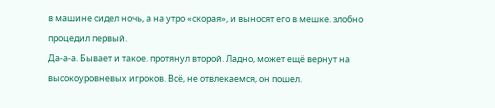в машине сидел ночь, а на утро «скорая», и выносят его в мешке. злобно процедил первый.
Да-а-а. Бывает и такое. протянул второй. Ладно, может ещё вернут на высокоуровневых игроков. Всё, не отвлекаемся, он пошел.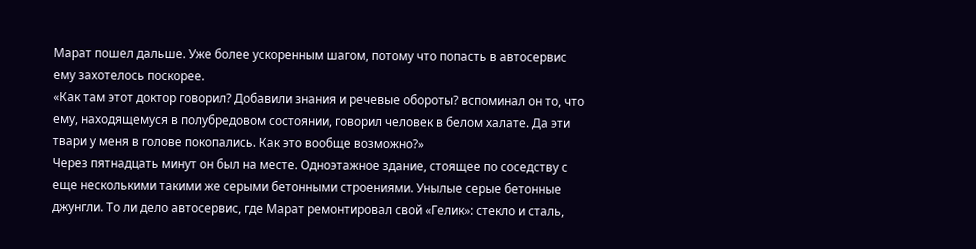Марат пошел дальше. Уже более ускоренным шагом, потому что попасть в автосервис ему захотелось поскорее.
«Как там этот доктор говорил? Добавили знания и речевые обороты? вспоминал он то, что ему, находящемуся в полубредовом состоянии, говорил человек в белом халате. Да эти твари у меня в голове покопались. Как это вообще возможно?»
Через пятнадцать минут он был на месте. Одноэтажное здание, стоящее по соседству с еще несколькими такими же серыми бетонными строениями. Унылые серые бетонные джунгли. То ли дело автосервис, где Марат ремонтировал свой «Гелик»: стекло и сталь,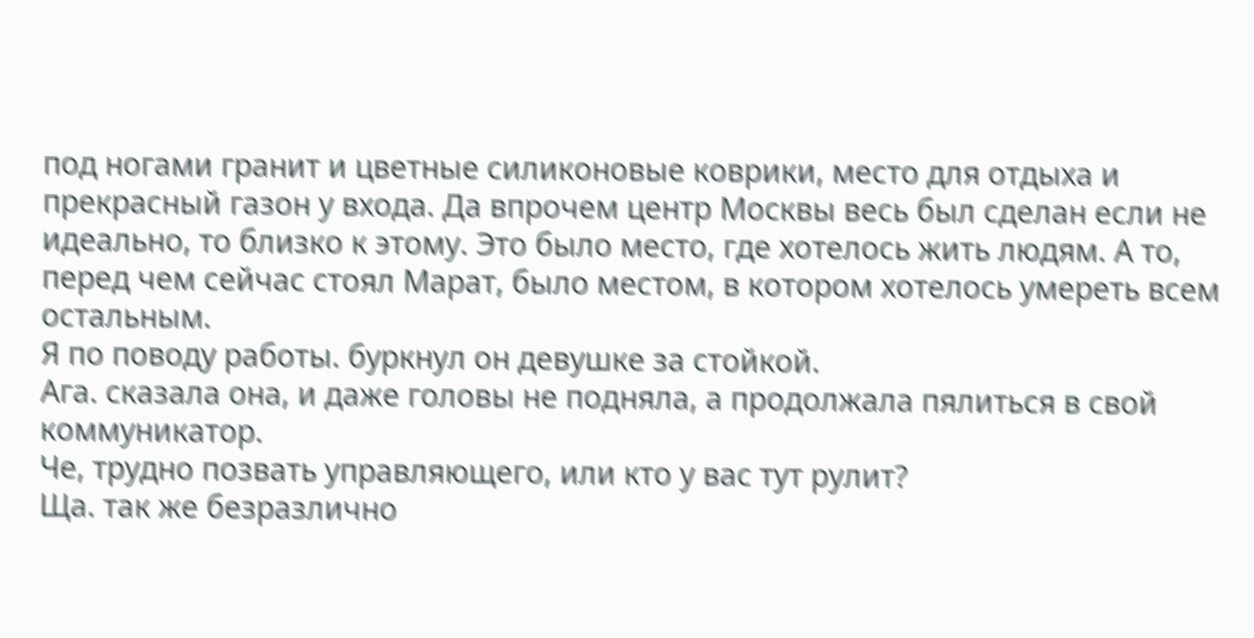под ногами гранит и цветные силиконовые коврики, место для отдыха и прекрасный газон у входа. Да впрочем центр Москвы весь был сделан если не идеально, то близко к этому. Это было место, где хотелось жить людям. А то, перед чем сейчас стоял Марат, было местом, в котором хотелось умереть всем остальным.
Я по поводу работы. буркнул он девушке за стойкой.
Ага. сказала она, и даже головы не подняла, а продолжала пялиться в свой коммуникатор.
Че, трудно позвать управляющего, или кто у вас тут рулит?
Ща. так же безразлично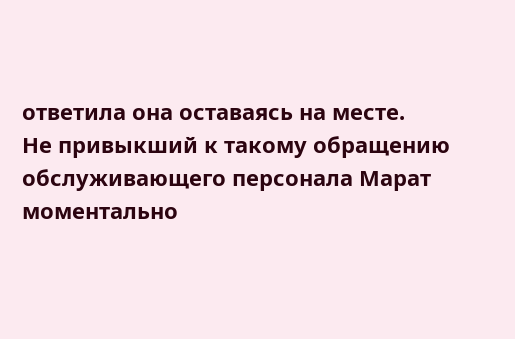ответила она оставаясь на месте.
Не привыкший к такому обращению обслуживающего персонала Марат моментально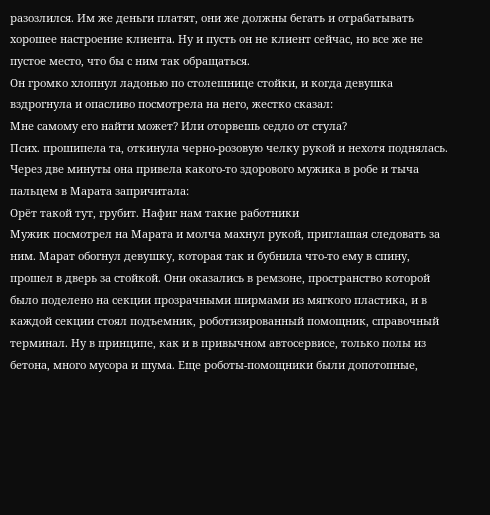разозлился. Им же деньги платят, они же должны бегать и отрабатывать хорошее настроение клиента. Ну и пусть он не клиент сейчас, но все же не пустое место, что бы с ним так обращаться.
Он громко хлопнул ладонью по столешнице стойки, и когда девушка вздрогнула и опасливо посмотрела на него, жестко сказал:
Мне самому его найти может? Или оторвешь седло от стула?
Псих. прошипела та, откинула черно-розовую челку рукой и нехотя поднялась.
Через две минуты она привела какого-то здорового мужика в робе и тыча пальцем в Марата запричитала:
Орёт такой тут, грубит. Нафиг нам такие работники
Мужик посмотрел на Марата и молча махнул рукой, приглашая следовать за ним. Марат обогнул девушку, которая так и бубнила что-то ему в спину, прошел в дверь за стойкой. Они оказались в ремзоне, пространство которой было поделено на секции прозрачными ширмами из мягкого пластика, и в каждой секции стоял подъемник, роботизированный помощник, справочный терминал. Ну в принципе, как и в привычном автосервисе, только полы из бетона, много мусора и шума. Еще роботы-помощники были допотопные,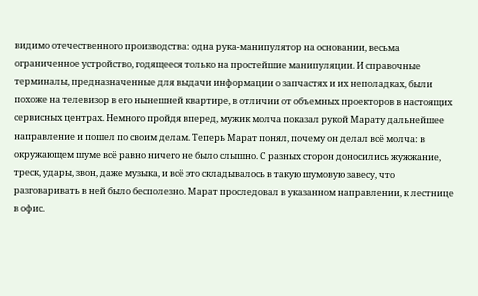видимо отечественного производства: одна рука-манипулятор на основании, весьма ограниченное устройство, годящееся только на простейшие манипуляции. И справочные терминалы, предназначенные для выдачи информации о запчастях и их неполадках, были похоже на телевизор в его нынешней квартире, в отличии от объемных проекторов в настоящих сервисных центрах. Немного пройдя вперед, мужик молча показал рукой Марату дальнейшее направление и пошел по своим делам. Теперь Марат понял, почему он делал всё молча: в окружающем шуме всё равно ничего не было слышно. С разных сторон доносились жужжание, треск, удары, звон, даже музыка, и всё это складывалось в такую шумовую завесу, что разговаривать в ней было бесполезно. Марат проследовал в указанном направлении, к лестнице в офис.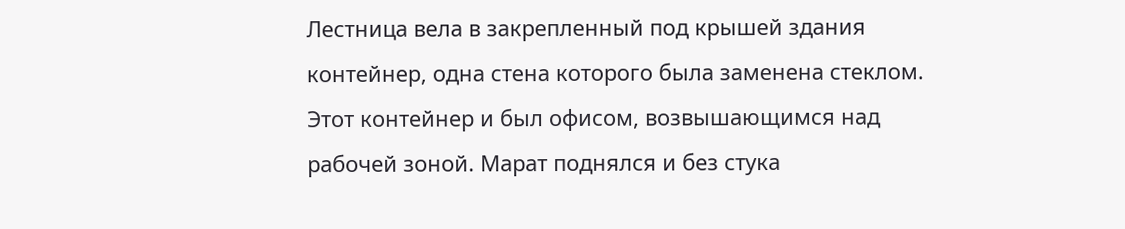Лестница вела в закрепленный под крышей здания контейнер, одна стена которого была заменена стеклом. Этот контейнер и был офисом, возвышающимся над рабочей зоной. Марат поднялся и без стука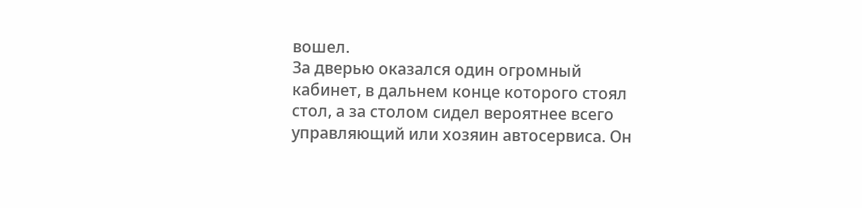вошел.
За дверью оказался один огромный кабинет, в дальнем конце которого стоял стол, а за столом сидел вероятнее всего управляющий или хозяин автосервиса. Он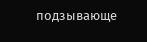подзывающе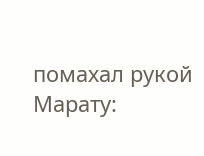помахал рукой Марату: